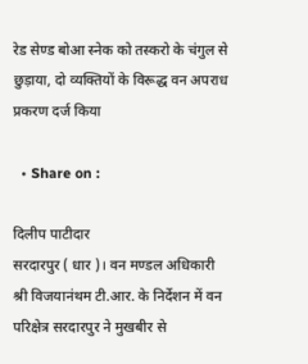रेड सेण्ड बोआ स्नेक को तस्करो के चंगुल से छुड़ाया, दो व्यक्तियों के विरूद्ध वन अपराध प्रकरण दर्ज किया

  • Share on :

दिलीप पाटीदार
सरदारपुर ( धार )। वन मण्डल अधिकारी श्री विजयानंथम टी.आर. के निर्देशन में वन परिक्षेत्र सरदारपुर ने मुखबीर से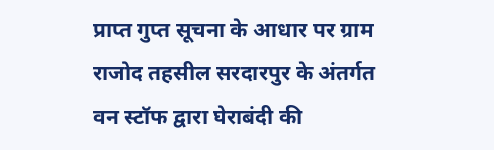प्राप्त गुप्त सूचना के आधार पर ग्राम राजोद तहसील सरदारपुर के अंतर्गत वन स्टॉफ द्वारा घेराबंदी की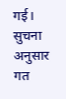गई। सुचना अनुसार गत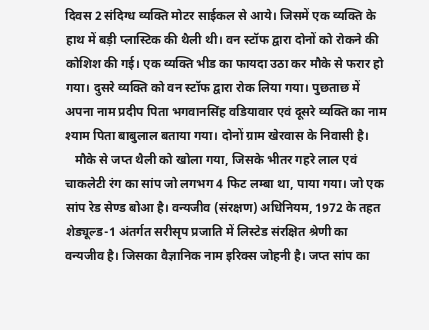दिवस 2 संदिग्ध व्यक्ति मोटर साईकल से आये। जिसमें एक व्यक्ति के हाथ में बड़ी प्लास्टिक की थैली थी। वन स्टॉफ द्वारा दोनों को रोकने की कोशिश की गई। एक व्यक्ति भीड का फायदा उठा कर मौके से फरार हो गया। दुसरे व्यक्ति को वन स्टॉफ द्वारा रोक लिया गया। पुछताछ में अपना नाम प्रदीप पिता भगवानसिंह वडियावार एवं दूसरे व्यक्ति का नाम श्याम पिता बाबुलाल बताया गया। दोनों ग्राम खेरवास के निवासी है।
   मौके से जप्त थैली को खोला गया, जिसके भीतर गहरे लाल एवं चाकलेटी रंग का सांप जो लगभग 4 फिट लम्बा था, पाया गया। जो एक सांप रेड सेण्ड बोआ है। वन्यजीव (संरक्षण) अधिनियम, 1972 के तहत शेड्यूल्ड-1 अंतर्गत सरीसृप प्रजाति में लिस्टेड संरक्षित श्रेणी का वन्यजीव है। जिसका वैज्ञानिक नाम इरिक्स जोहनी है। जप्त सांप का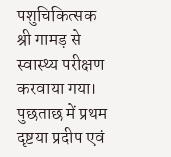पशुचिकित्सक श्री गामड़ से स्वास्थ्य परीक्षण करवाया गया। पुछताछ में प्रथम दृष्टया प्रदीप एवं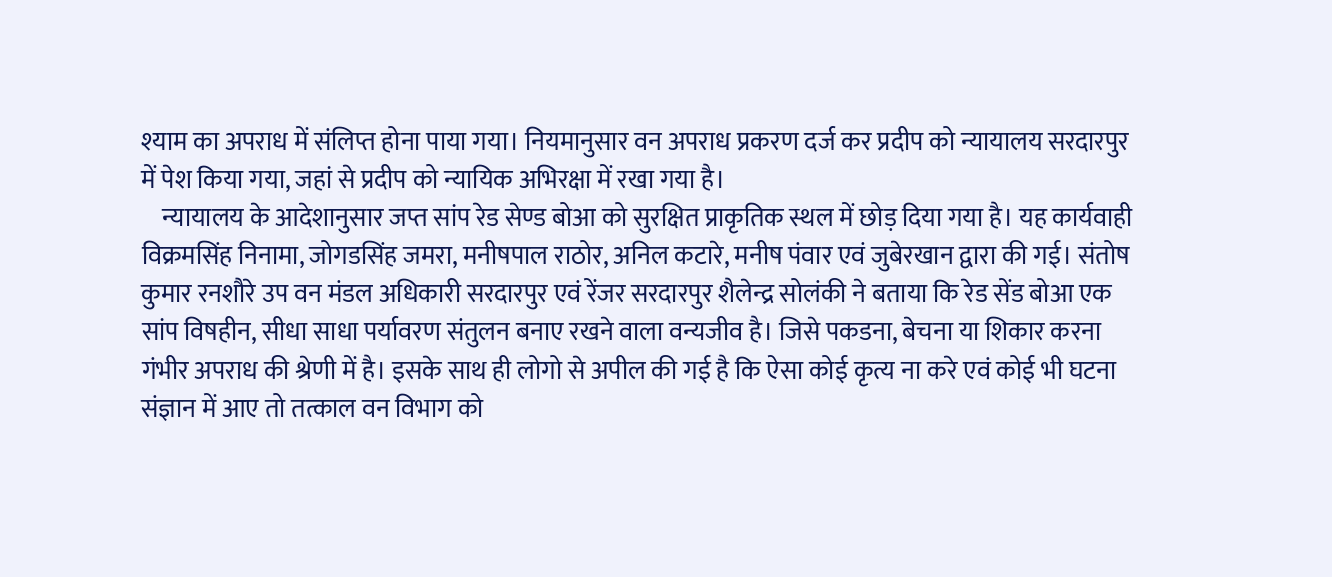श्याम का अपराध में संलिप्त होना पाया गया। नियमानुसार वन अपराध प्रकरण दर्ज कर प्रदीप को न्यायालय सरदारपुर में पेश किया गया, जहां से प्रदीप को न्यायिक अभिरक्षा में रखा गया है।
    न्यायालय के आदेशानुसार जप्त सांप रेड सेण्ड बोआ को सुरक्षित प्राकृतिक स्थल में छोड़ दिया गया है। यह कार्यवाही विक्रमसिंह निनामा, जोगडसिंह जमरा, मनीषपाल राठोर, अनिल कटारे, मनीष पंवार एवं जुबेरखान द्वारा की गई। संतोष कुमार रनशौरे उप वन मंडल अधिकारी सरदारपुर एवं रेंजर सरदारपुर शैलेन्द्र सोलंकी ने बताया कि रेड सेंड बोआ एक सांप विषहीन, सीधा साधा पर्यावरण संतुलन बनाए रखने वाला वन्यजीव है। जिसे पकडना, बेचना या शिकार करना गंभीर अपराध की श्रेणी में है। इसके साथ ही लोगो से अपील की गई है कि ऐसा कोई कृत्य ना करे एवं कोई भी घटना संज्ञान में आए तो तत्काल वन विभाग को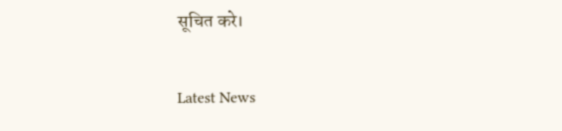सूचित करे।

Latest News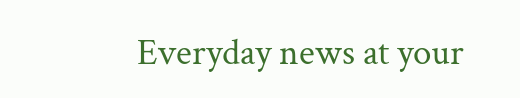Everyday news at your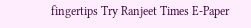fingertips Try Ranjeet Times E-Paper